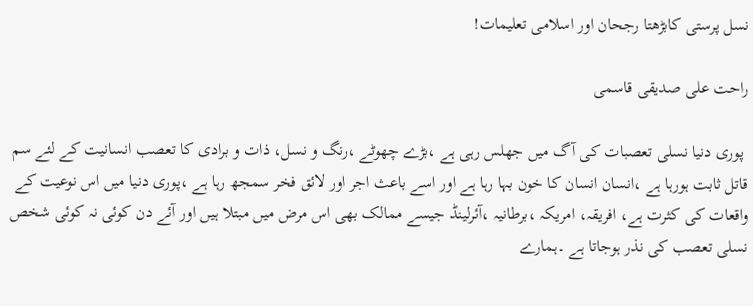نسل پرستی کابڑھتا رجحان اور اسلامی تعلیمات!

راحت علی صدیقی قاسمی

 پوری دنیا نسلی تعصبات کی آگ میں جھلس رہی ہے ،بڑے چھوٹے ،رنگ و نسل، ذات و برادی کا تعصب انسانیت کے لئے سم قاتل ثابت ہورہا ہے ،انسان انسان کا خون بہا رہا ہے اور اسے باعث اجر اور لائق فخر سمجھ رہا ہے ،پوری دنیا میں اس نوعیت کے واقعات کی کثرت ہے، افریقہ، امریکہ ،برطانیہ ،آئرلینڈ جیسے ممالک بھی اس مرض میں مبتلا ہیں اور آئے دن کوئی نہ کوئی شخص نسلی تعصب کی نذر ہوجاتا ہے ۔ہمارے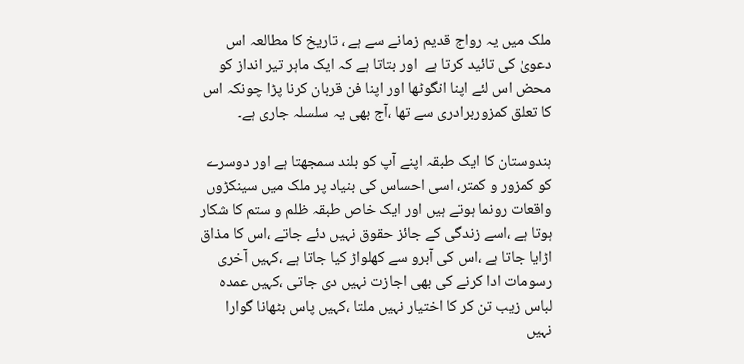ملک میں یہ رواج قدیم زمانے سے ہے ، تاریخ کا مطالعہ اس دعویٰ کی تائید کرتا ہے  اور بتاتا ہے کہ ایک ماہر تیر انداز کو محض اس لئے اپنا انگوٹھا اور اپنا فن قربان کرنا پڑا چونکہ اس کا تعلق کمزوربرادری سے تھا ،آج بھی یہ سلسلہ جاری ہے۔

ہندوستان کا ایک طبقہ اپنے آپ کو بلند سمجھتا ہے اور دوسرے کو کمزور و کمتر، اسی احساس کی بنیاد پر ملک میں سینکڑوں واقعات رونما ہوتے ہیں اور ایک خاص طبقہ ظلم و ستم کا شکار ہوتا ہے ،اسے زندگی کے جائز حقوق نہیں دئے جاتے ،اس کا مذاق اڑایا جاتا ہے ،اس کی آبرو سے کھلواڑ کیا جاتا ہے ،کہیں آخری رسومات ادا کرنے کی بھی اجازت نہیں دی جاتی ،کہیں عمدہ لباس زیب تن کر کا اختیار نہیں ملتا ،کہیں پاس بٹھانا گوارا نہیں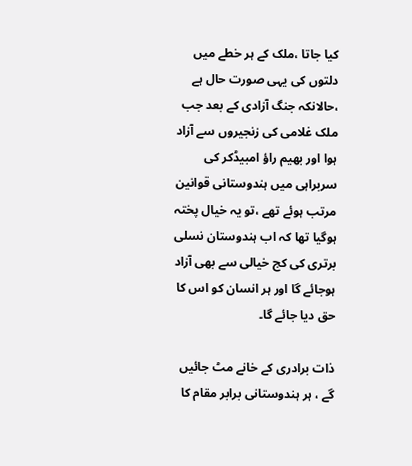کیا جاتا ،ملک کے ہر خطے میں دلتوں کی یہی صورت حال ہے ،حالانکہ جنگ آزادی کے بعد جب ملک غلامی کی زنجیروں سے آزاد ہوا اور بھیم راؤ امبیڈکر کی سربراہی میں ہندوستانی قوانین مرتب ہوئے تھے ،تو یہ خیال پختہ ہوگیا تھا کہ اب ہندوستان نسلی برتری کی کج خیالی سے بھی آزاد ہوجائے گا اور ہر انسان کو اس کا حق دیا جائے گا۔

ذات برادری کے خانے مٹ جائیں گے ، ہر ہندوستانی برابر مقام کا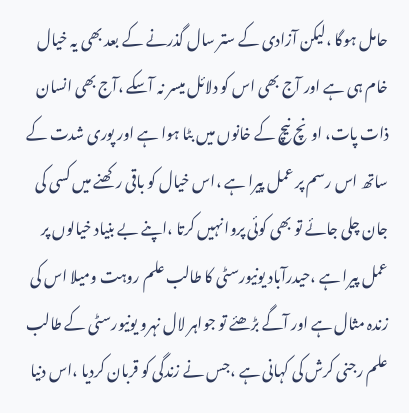حامل ہوگا ،لیکن آزادی کے ستر سال گذرنے کے بعد بھی یہ خیال خام ہی ہے اور آج بھی اس کو دلائل میسر نہ آسکے ،آج بھی انسان ذات پات، اونچ نیچ کے خانوں میں بٹا ہوا ہے اور پوری شدت کے ساتھ اس رسم پر عمل پیرا ہے ،اس خیال کو باقی رکھنے میں کسی کی جان چلی جائے تو بھی کوئی پروا نہیں کرتا ،اپنے بے بنیاد خیالوں پر عمل پیرا ہے ،حیدرآباد یونیورسٹی کا طالب علم روہت ومیلا اس کی زندہ مثال ہے اور آگے بڑھئے تو جواہر لال نہرو یونیورسٹی کے طالب علم رجنی کرش کی کہانی ہے ،جس نے زندگی کو قربان کردیا ،اس دنیا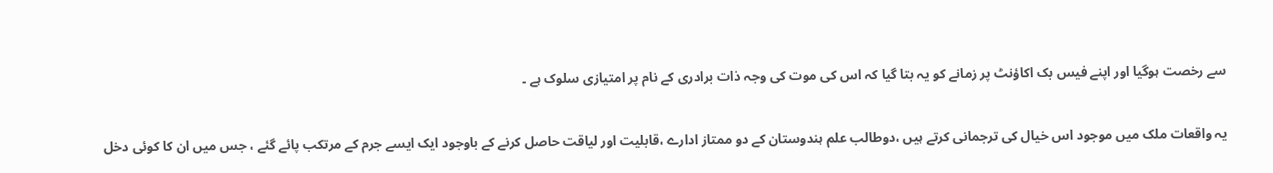سے رخصت ہوگیا اور اپنے فیس بک اکاؤنٹ پر زمانے کو یہ بتا گیا کہ اس کی موت کی وجہ ذات برادری کے نام پر امتیازی سلوک ہے ۔

یہ واقعات ملک میں موجود اس خیال کی ترجمانی کرتے ہیں ،دوطالب علم ہندوستان کے دو ممتاز ادارے ،قابلیت اور لیاقت حاصل کرنے کے باوجود ایک ایسے جرم کے مرتکب پائے گئے ، جس میں ان کا کوئی دخل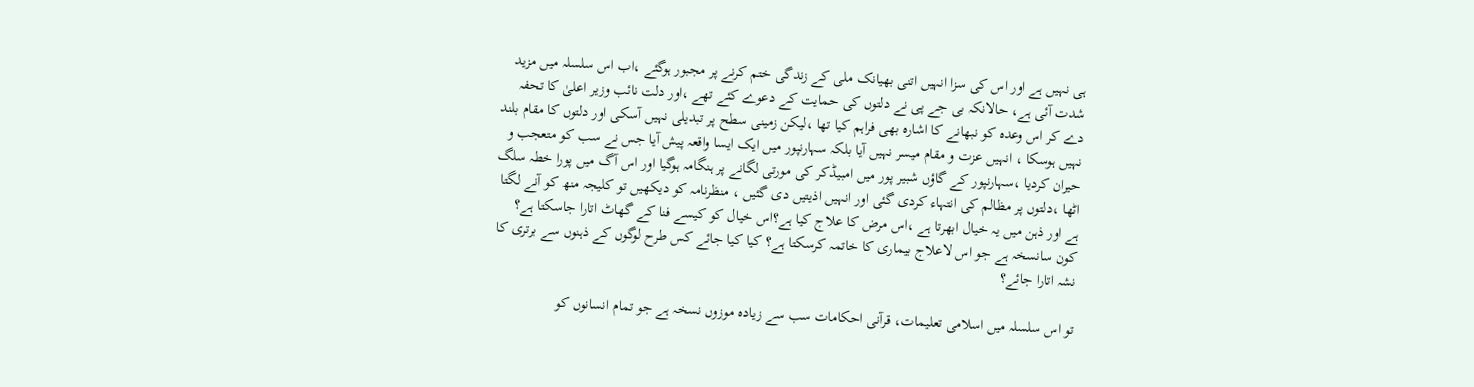ہی نہیں ہے اور اس کی سزا انہیں اتنی بھیانک ملی کے زندگی ختم کرنے پر مجبور ہوگئے ،اب اس سلسلہ میں مزید شدت آئی ہے، حالانکہ بی جے پی نے دلتوں کی حمایت کے دعوے کئے تھے ،اور دلت نائب وزیر اعلیٰ کا تحفہ دے کر اس وعدہ کو نبھانے کا اشارہ بھی فراہم کیا تھا ،لیکن زمینی سطح پر تبدیلی نہیں آسکی اور دلتوں کا مقام بلند نہیں ہوسکا ، انہیں عزت و مقام میسر نہیں آیا بلکہ سہارنپور میں ایک ایسا واقعہ پیش آیا جس نے سب کو متعجب و حیران کردیا ،سہارنپور کے گاؤں شبیر پور میں امبیڈکر کی مورتی لگانے پر ہنگامہ ہوگیا اور اس آگ میں پورا خطہ سلگ اٹھا ،دلتوں پر مظالم کی انتہاء کردی گئی اور انہیں اذیتیں دی گئیں ، منظرنامہ کو دیکھیں تو کلیجہ منھ کو آنے لگتا ہے اور ذہن میں یہ خیال ابھرتا ہے ،اس مرض کا علاج کیا ہے؟اس خیال کو کیسے فنا کے گھاٹ اتارا جاسکتا ہے؟ کون سانسخہ ہے جو اس لاعلاج بیماری کا خاتمہ کرسکتا ہے؟ کیا کیا جائے کس طرح لوگوں کے ذہنوں سے برتری کا نشہ اتارا جائے؟

تو اس سلسلہ میں اسلامی تعلیمات، قرآنی احکامات سب سے زیادہ موزوں نسخہ ہے جو تمام انسانوں کو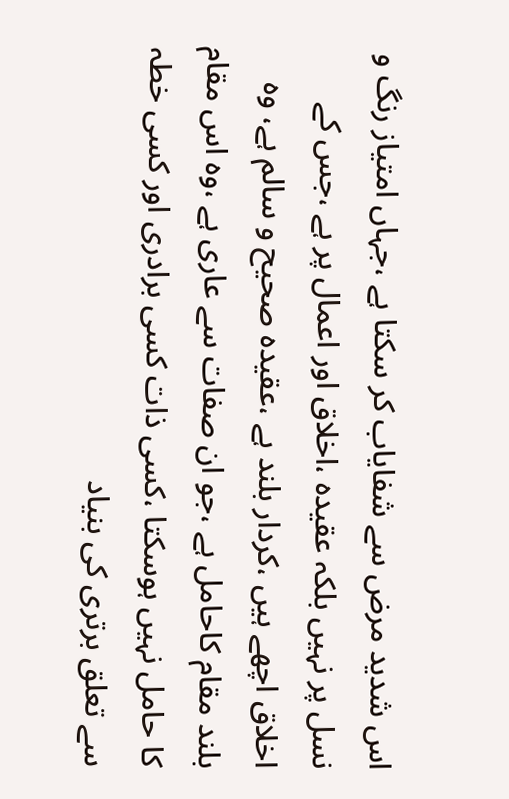اس شدید مرض سے شفایاب کر سکتا ہے ،جہاں امتیاز رنگ و نسل پر نہیں بلکہ عقیدہ ،اخلاق اور اعمال پر ہے ،جس کے اخلاق اچھے ہیں ،کردار بلند ہے ،عقیدہ صحیح و سالم ہے، وہ بلند مقام کاحامل ہے ،جو ان صفات سے عاری ہے ،وہ اس مقام کا حامل نہیں ہوسکتا ،کسی ذات کسی برادری اور کسی خطہ سے تعلق برتری کی بنیاد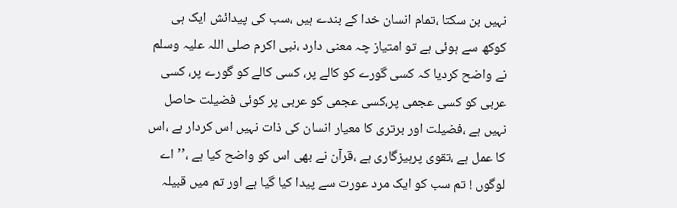نہیں بن سکتا ،تمام انسان خدا کے بندے ہیں ،سب کی پیدائش ایک ہی کوکھ سے ہوئی ہے تو امتیاز چہ معنی دارد ،نبی اکرم صلی اللہ علیہ وسلم نے واضح کردیا کہ کسی گورے کو کالے پر، کسی کالے کو گورے پر، کسی عربی کو کسی عجمی پر،کسی عجمی کو عربی پر کوئی فضیلت حاصل نہیں ہے ،فضیلت اور برتری کا معیار انسان کی ذات نہیں اس کردار ہے ،اس کا عمل ہے ،تقوی پرہیزگاری ہے ،قرآن نے بھی اس کو واضح کیا ہے ،’’اے لوگوں ! تم سب کو ایک مرد عورت سے پیدا کیا گیا ہے اور تم میں قبیلہ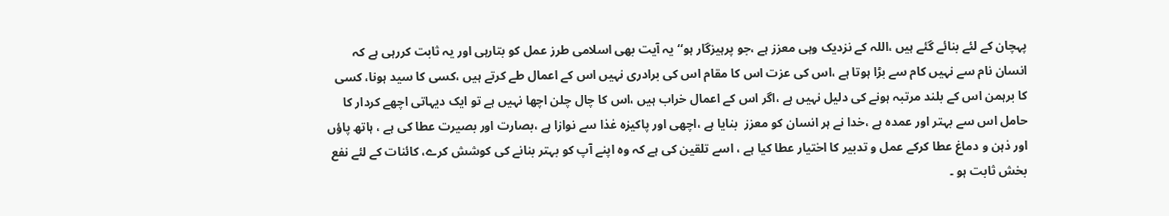پہچان کے لئے بنائے گئے ہیں ،اللہ کے نزدیک وہی معزز ہے ،جو پرہیزگار ہو‘‘ یہ آیت بھی اسلامی طرز عمل کو بتارہی اور یہ ثابت کررہی ہے کہ انسان نام سے نہیں کام سے بڑا ہوتا ہے ،اس کی عزت اس کا مقام اس کی برادری نہیں اس کے اعمال طے کرتے ہیں ،کسی کا سید ہونا، کسی کا برہمن اس کے بلند مرتبہ ہونے کی دلیل نہیں ہے ،اگر اس کے اعمال خراب ہیں ،اس کا چال چلن اچھا نہیں ہے تو ایک دیہاتی اچھے کردار کا حامل اس سے بہتر اور عمدہ ہے ،خدا نے ہر انسان کو معزز  بنایا ہے ،اچھی اور پاکیزہ غذا سے نوازا ہے ،بصارت اور بصیرت عطا کی ہے ، ہاتھ پاؤں اور ذہن و دماغ عطا کرکے عمل و تدبیر کا اختیار عطا کیا ہے ، اسے تلقین کی ہے کہ وہ اپنے آپ کو بہتر بنانے کی کوشش کرے، کائنات کے لئے نفع بخش ثابت ہو ۔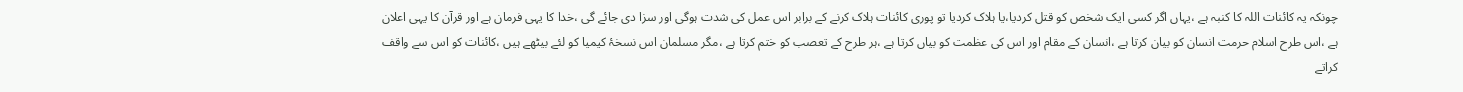چونکہ یہ کائنات اللہ کا کنبہ ہے ،یہاں اگر کسی ایک شخص کو قتل کردیا،یا ہلاک کردیا تو پوری کائنات ہلاک کرنے کے برابر اس عمل کی شدت ہوگی اور سزا دی جائے گی ،خدا کا یہی فرمان ہے اور قرآن کا یہی اعلان ہے ،اس طرح اسلام حرمت انسان کو بیان کرتا ہے ،انسان کے مقام اور اس کی عظمت کو بیاں کرتا ہے ،ہر طرح کے تعصب کو ختم کرتا ہے ،مگر مسلمان اس نسخۂ کیمیا کو لئے بیٹھے ہیں ،کائنات کو اس سے واقف کراتے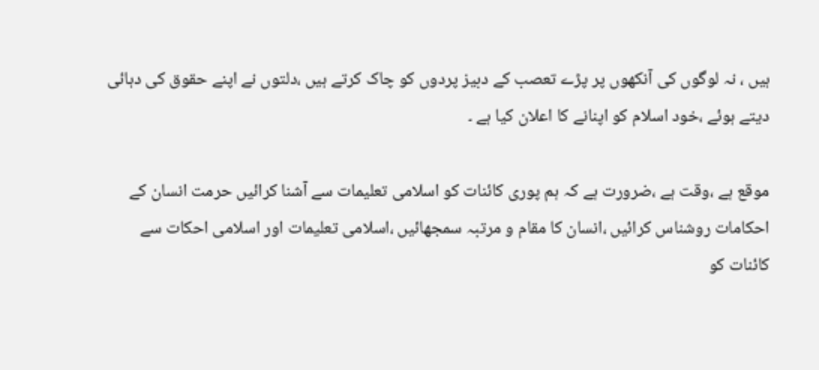ہیں ، نہ لوگوں کی آنکھوں پر پڑے تعصب کے دبیز پردوں کو چاک کرتے ہیں ،دلتوں نے اپنے حقوق کی دہائی دیتے ہوئے ،خود اسلام کو اپنانے کا اعلان کیا ہے ۔

موقع ہے ،وقت ہے ،ضرورت ہے کہ ہم پوری کائنات کو اسلامی تعلیمات سے آشنا کرائیں حرمت انسان کے احکامات روشناس کرائیں ،انسان کا مقام و مرتبہ سمجھائیں ،اسلامی تعلیمات اور اسلامی احکات سے کائنات کو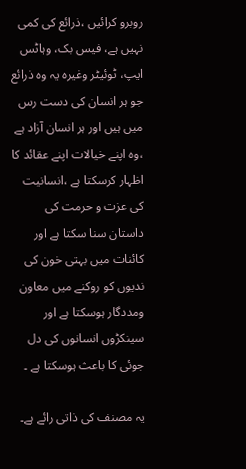روبرو کرائیں ،ذرائع کی کمی نہیں ہے، فیس بک، وہاٹس ایپ، ٹوئیٹر وغیرہ یہ وہ ذرائع جو ہر انسان کی دست رس میں ہیں اور ہر انسان آزاد ہے ،وہ اپنے خیالات اپنے عقائد کا اظہار کرسکتا ہے ،انسانیت کی عزت و حرمت کی داستان سنا سکتا ہے اور کائنات میں بہتی خون کی ندیوں کو روکنے میں معاون ومددگار ہوسکتا ہے اور سینکڑوں انسانوں کی دل جوئی کا باعث ہوسکتا ہے ۔

یہ مصنف کی ذاتی رائے ہے۔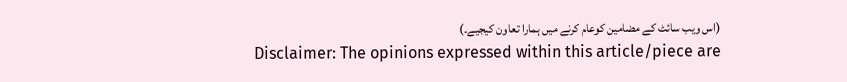(اس ویب سائٹ کے مضامین کوعام کرنے میں ہمارا تعاون کیجیے۔)
Disclaimer: The opinions expressed within this article/piece are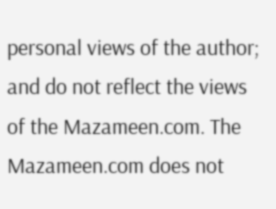personal views of the author; and do not reflect the views of the Mazameen.com. The Mazameen.com does not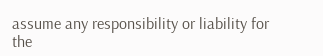assume any responsibility or liability for the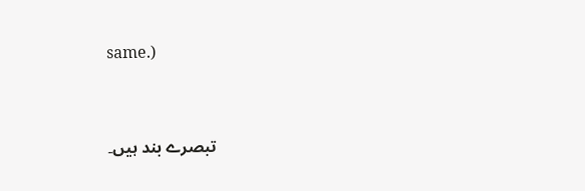same.)


تبصرے بند ہیں۔